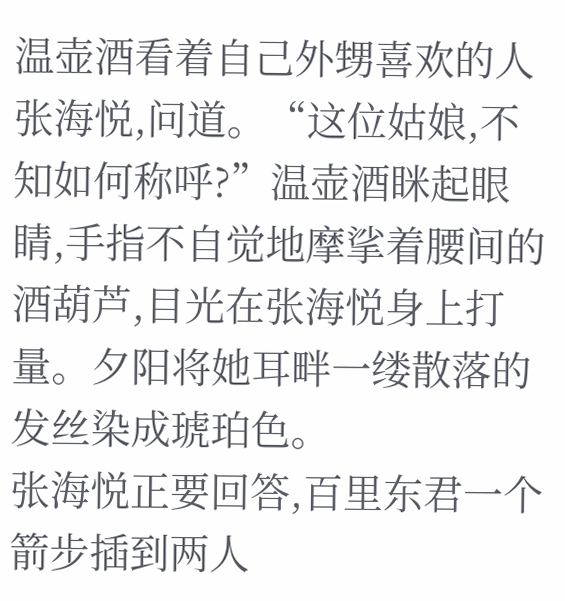温壶酒看着自己外甥喜欢的人张海悦,问道。“这位姑娘,不知如何称呼?”温壶酒眯起眼睛,手指不自觉地摩挲着腰间的酒葫芦,目光在张海悦身上打量。夕阳将她耳畔一缕散落的发丝染成琥珀色。
张海悦正要回答,百里东君一个箭步插到两人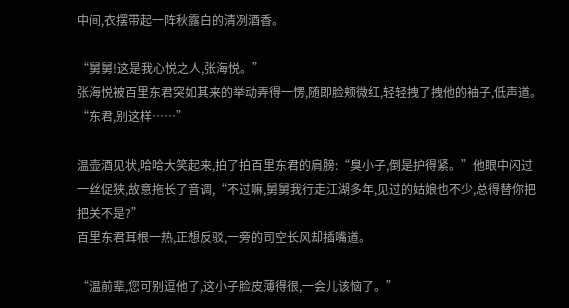中间,衣摆带起一阵秋露白的清冽酒香。

“舅舅!这是我心悦之人,张海悦。”
张海悦被百里东君突如其来的举动弄得一愣,随即脸颊微红,轻轻拽了拽他的袖子,低声道。
“东君,别这样……”

温壶酒见状,哈哈大笑起来,拍了拍百里东君的肩膀:“臭小子,倒是护得紧。”他眼中闪过一丝促狭,故意拖长了音调,“不过嘛,舅舅我行走江湖多年,见过的姑娘也不少,总得替你把把关不是?”
百里东君耳根一热,正想反驳,一旁的司空长风却插嘴道。

“温前辈,您可别逗他了,这小子脸皮薄得很,一会儿该恼了。”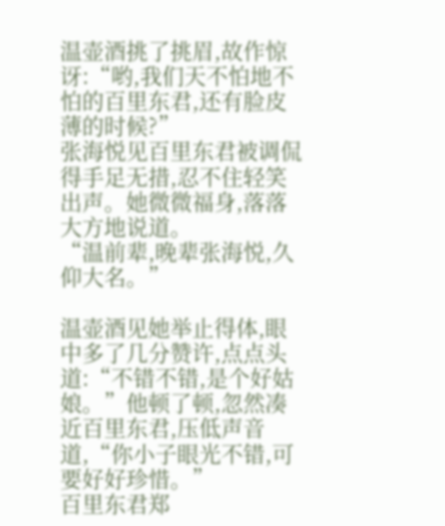温壶酒挑了挑眉,故作惊讶:“哟,我们天不怕地不怕的百里东君,还有脸皮薄的时候?”
张海悦见百里东君被调侃得手足无措,忍不住轻笑出声。她微微福身,落落大方地说道。
“温前辈,晚辈张海悦,久仰大名。”

温壶酒见她举止得体,眼中多了几分赞许,点点头道:“不错不错,是个好姑娘。”他顿了顿,忽然凑近百里东君,压低声音道,“你小子眼光不错,可要好好珍惜。”
百里东君郑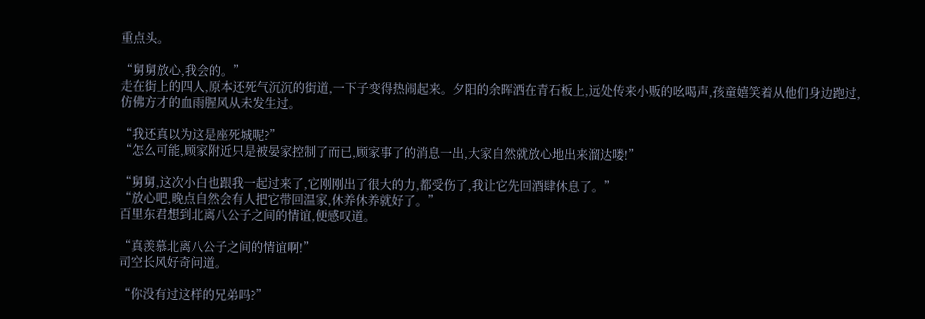重点头。

“舅舅放心,我会的。”
走在街上的四人,原本还死气沉沉的街道,一下子变得热闹起来。夕阳的余晖洒在青石板上,远处传来小贩的吆喝声,孩童嬉笑着从他们身边跑过,仿佛方才的血雨腥风从未发生过。

“我还真以为这是座死城呢?”
“怎么可能,顾家附近只是被晏家控制了而已,顾家事了的消息一出,大家自然就放心地出来溜达喽!”

“舅舅,这次小白也跟我一起过来了,它刚刚出了很大的力,都受伤了,我让它先回酒肆休息了。”
“放心吧,晚点自然会有人把它带回温家,休养休养就好了。”
百里东君想到北离八公子之间的情谊,便感叹道。

“真羡慕北离八公子之间的情谊啊!”
司空长风好奇问道。

“你没有过这样的兄弟吗?”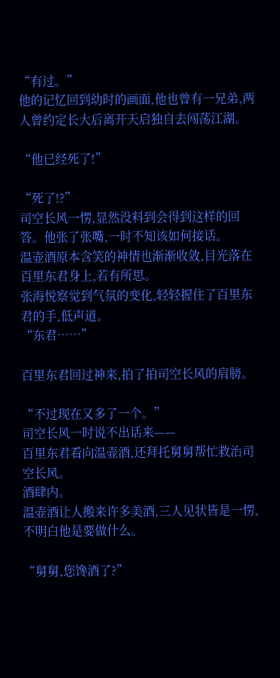“有过。”
他的记忆回到幼时的画面,他也曾有一兄弟,两人曾约定长大后离开天启独自去闯荡江湖。

“他已经死了!”

“死了!?”
司空长风一愣,显然没料到会得到这样的回答。他张了张嘴,一时不知该如何接话。
温壶酒原本含笑的神情也渐渐收敛,目光落在百里东君身上,若有所思。
张海悦察觉到气氛的变化,轻轻握住了百里东君的手,低声道。
“东君……”

百里东君回过神来,拍了拍司空长风的肩膀。

“不过现在又多了一个。”
司空长风一时说不出话来——
百里东君看向温壶酒,还拜托舅舅帮忙救治司空长风。
酒肆内。
温壶酒让人搬来许多美酒,三人见状皆是一愣,不明白他是要做什么。

“舅舅,您馋酒了?”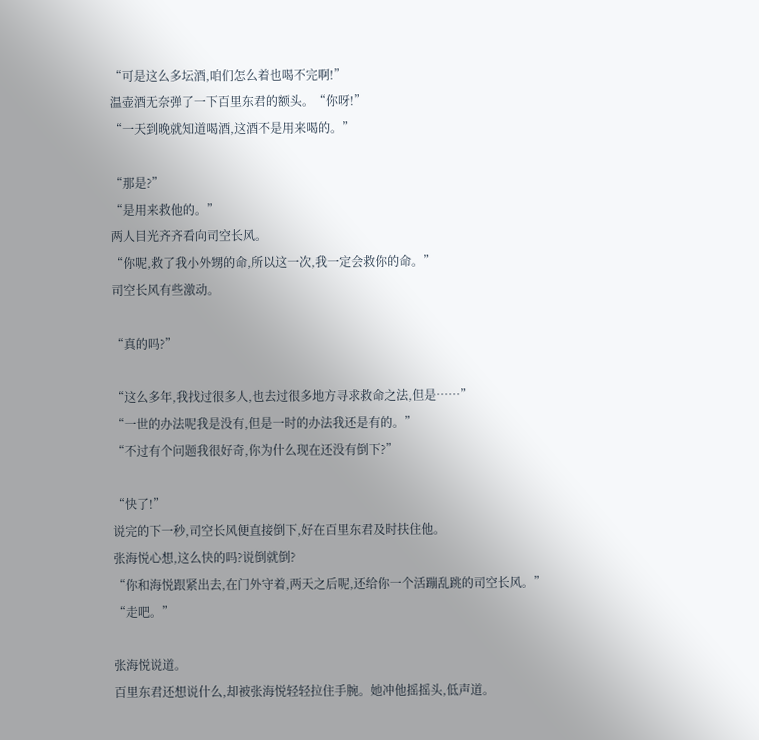“可是这么多坛酒,咱们怎么着也喝不完啊!”
温壶酒无奈弹了一下百里东君的额头。“你呀!”
“一天到晚就知道喝酒,这酒不是用来喝的。”

“那是?”
“是用来救他的。”
两人目光齐齐看向司空长风。
“你呢,救了我小外甥的命,所以这一次,我一定会救你的命。”
司空长风有些激动。

“真的吗?”

“这么多年,我找过很多人,也去过很多地方寻求救命之法,但是……”
“一世的办法呢我是没有,但是一时的办法我还是有的。”
“不过有个问题我很好奇,你为什么现在还没有倒下?”

“快了!”
说完的下一秒,司空长风便直接倒下,好在百里东君及时扶住他。
张海悦心想,这么快的吗?说倒就倒?
“你和海悦跟紧出去,在门外守着,两天之后呢,还给你一个活蹦乱跳的司空长风。”
“走吧。”

张海悦说道。
百里东君还想说什么,却被张海悦轻轻拉住手腕。她冲他摇摇头,低声道。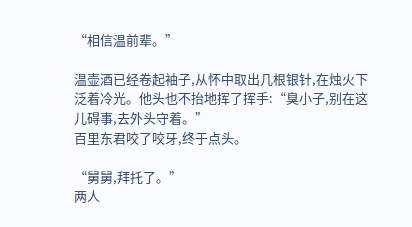“相信温前辈。”

温壶酒已经卷起袖子,从怀中取出几根银针,在烛火下泛着冷光。他头也不抬地挥了挥手:“臭小子,别在这儿碍事,去外头守着。”
百里东君咬了咬牙,终于点头。

“舅舅,拜托了。”
两人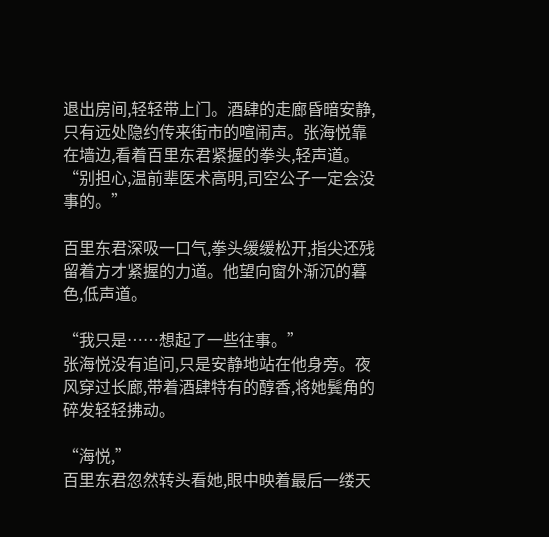退出房间,轻轻带上门。酒肆的走廊昏暗安静,只有远处隐约传来街市的喧闹声。张海悦靠在墙边,看着百里东君紧握的拳头,轻声道。
“别担心,温前辈医术高明,司空公子一定会没事的。”

百里东君深吸一口气,拳头缓缓松开,指尖还残留着方才紧握的力道。他望向窗外渐沉的暮色,低声道。

“我只是……想起了一些往事。”
张海悦没有追问,只是安静地站在他身旁。夜风穿过长廊,带着酒肆特有的醇香,将她鬓角的碎发轻轻拂动。

“海悦,”
百里东君忽然转头看她,眼中映着最后一缕天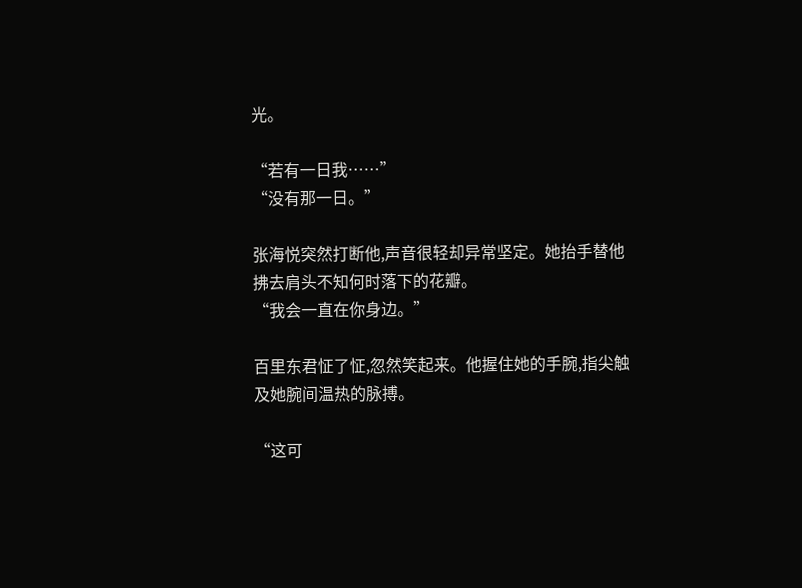光。

“若有一日我……”
“没有那一日。”

张海悦突然打断他,声音很轻却异常坚定。她抬手替他拂去肩头不知何时落下的花瓣。
“我会一直在你身边。”

百里东君怔了怔,忽然笑起来。他握住她的手腕,指尖触及她腕间温热的脉搏。

“这可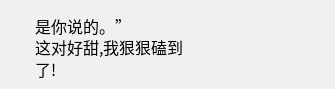是你说的。”
这对好甜,我狠狠磕到了!